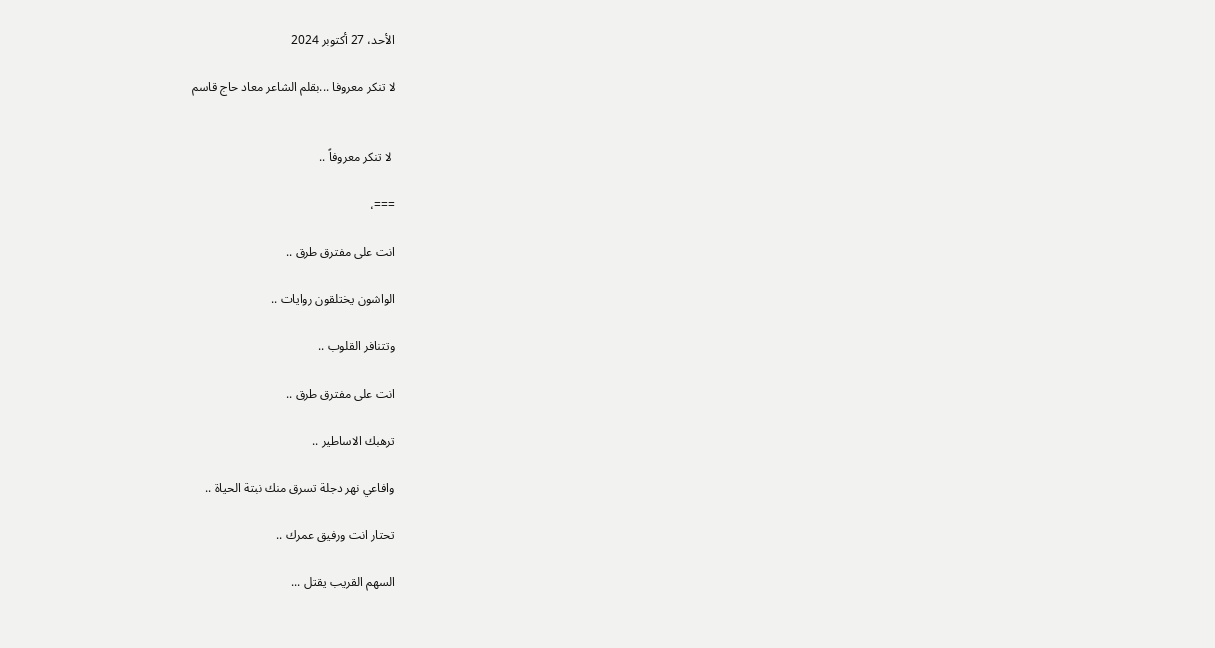الأحد، 27 أكتوبر 2024

لا تنكر معروفا ...بقلم الشاعر معاد حاج قاسم


 لا تنكر معروفاً ..

===،

انت على مفترق طرق ..

الواشون يختلقون روايات ..

وتتنافر القلوب ..

انت على مفترق طرق ..

ترهبك الاساطير ..

وافاعي نهر دجلة تسرق منك نبتة الحياة ..

تحتار انت ورفيق عمرك ..

السهم القريب يقتل ...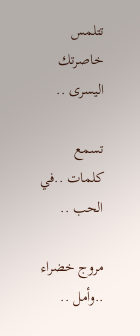تتلمس خاصرتك اليسرى ..

تسمع كلمات ..في الحب ..

مروج خضراء ..وأمل ..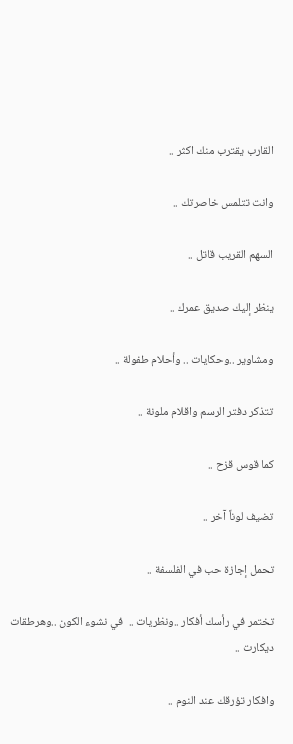القارب يقترب منك اكثر ..

وانت تتلمس خاصرتك ..

السهم القريب قاتل ..

ينظر إليك صديق عمرك ..

ومشاوير ..وحكايات .. وأحلام طفولة ..

تتذكر دفتر الرسم واقلام ملونة ..

كما قوس قزح ..

تضيف لوناً آخر ..

تحمل إجازة حب في الفلسفة ..

تختمر في رأسك أفكار ..ونظريات ..  في نشوء الكون ..وهرطقات ديكارت ..

وافكار تؤرقك عند النوم ..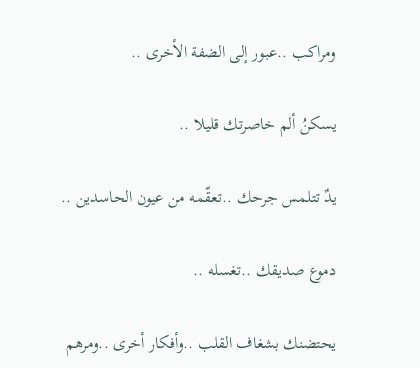ومراكب ..عبور إلى الضفة الأخرى ..

يسكنُ ألم خاصرتك قليلا ..

يدٌ تتلمس جرحك ..تعقّمه من عيون الحاسدين ..

دموع صديقك ..تغسله ..

يحتضنك بشغاف القلب ..وأفكار أخرى ..ومرهم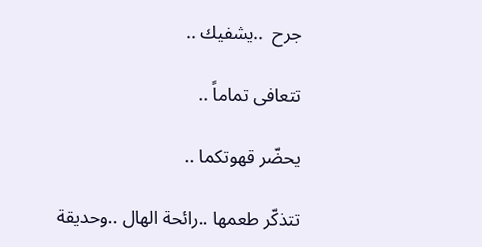جرح  ..يشفيك ..

تتعافى تماماً ..

يحضّر قهوتكما ..

تتذكّر طعمها ..رائحة الهال ..وحديقة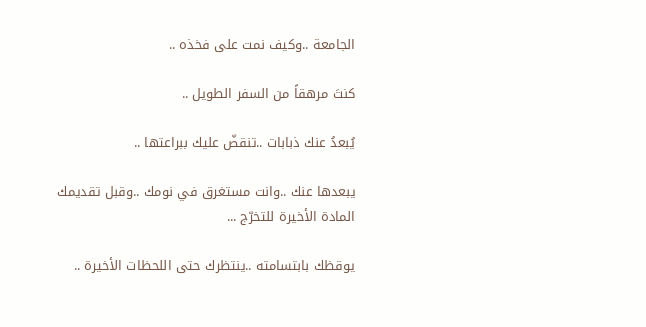الجامعة ..وكيف نمت على فخذه ..

كنتَ مرهقاً من السفر الطويل ..

يُبعدُ عنك ذبابات ..تنقضّ عليك ببراعتها ..

يبعدها عنك ..وانت مستغرق في نومك ..وقبل تقديمك المادة الأخيرة للتخرّج ...

يوقظك بابتسامته ..ينتظرك حتى اللحظات الأخيرة ..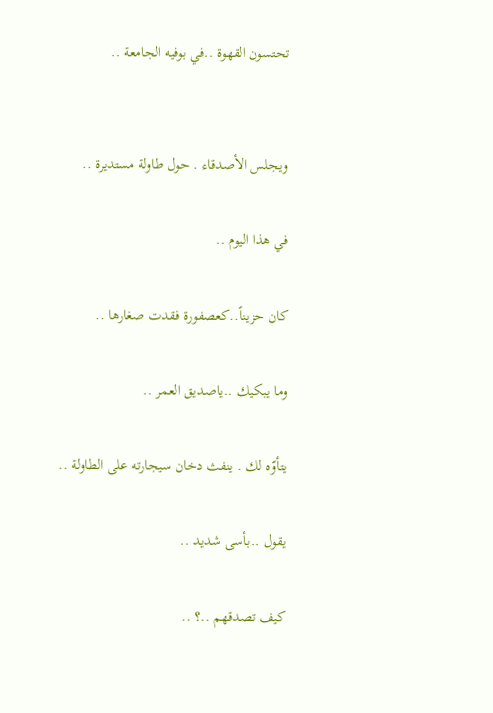تحتسون القهوة ..في بوفيه الجامعة ..


ويجلس الأصدقاء . حول طاولة مستديرة ..

في هذا اليوم ..

كان حزيناً..كعصفورة فقدت صغارها ..

وما يبكيك ..ياصديق العمر ..

يتأوّه لك . ينفث دخان سيجارته على الطاولة ..

يقول ..بأسى شديد ..

كيف تصدقهم ..؟ ..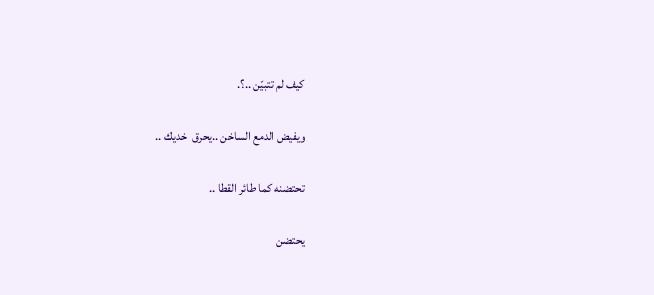كيف لم تتبيّن ..؟.

ويفيض الدمع الساخن ..يحرق  خديك ..

تحتضنه كما طائر القطا ..

يحتضن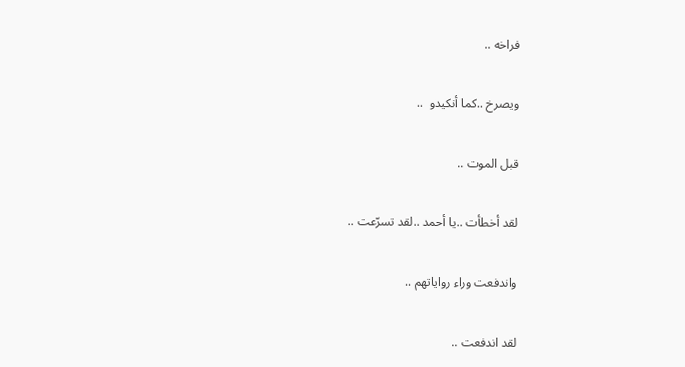فراخه ..

ويصرخ ..كما أنكيدو  ..

قبل الموت ..

لقد أخطأت ..يا أحمد ..لقد تسرّعت ..

واندفعت وراء رواياتهم ..

لقد اندفعت ..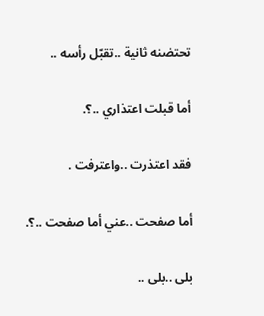تحتضنه ثانية ..تقبّل رأسه ..

أما قبلت اعتذاري ..؟.

فقد اعتذرت ..واعترفت .

أما صفحت ..عني أما صفحت ..؟.

بلى ..بلى ..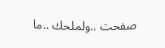صفحت ..ولملحك ..ما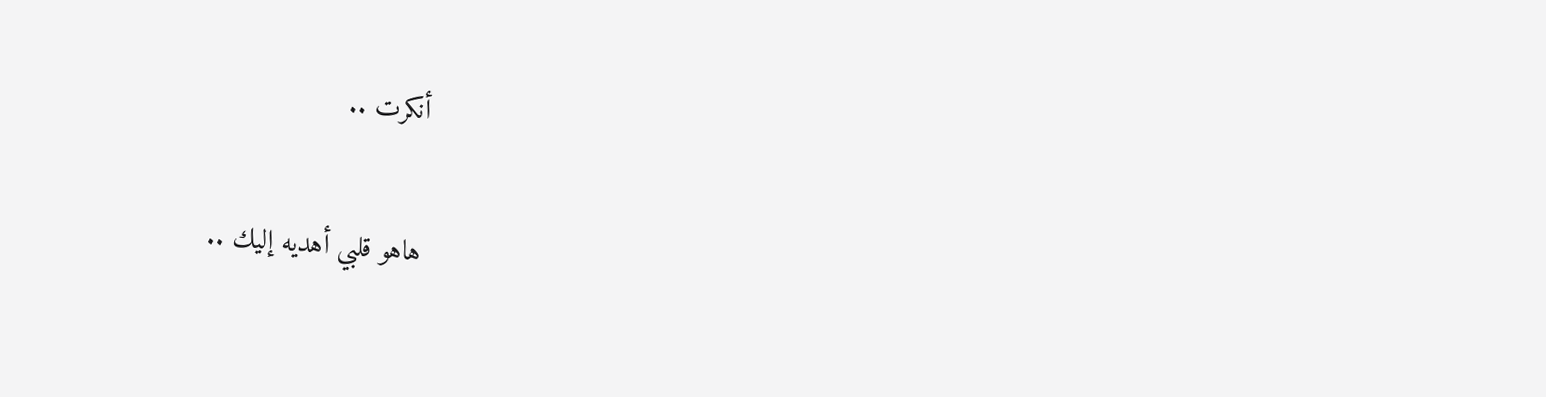أنكرت ..

هاهو قلبي أهديه إليك ..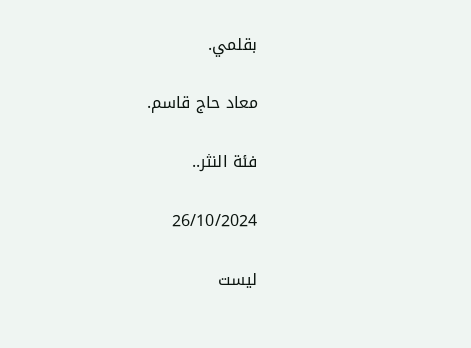بقلمي.

معاد حاج قاسم.

فئة النثر..

26/10/2024

ليست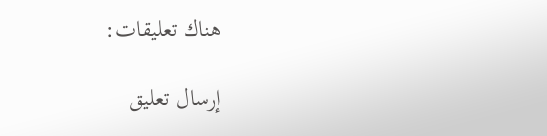هناك تعليقات:

إرسال تعليق